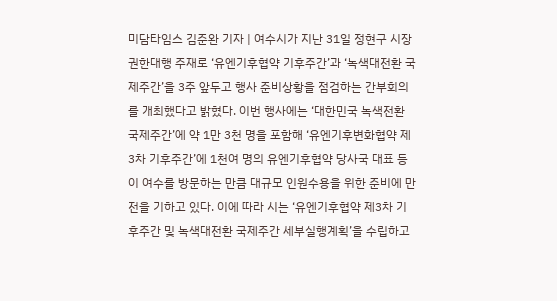미담타임스 김준완 기자 | 여수시가 지난 31일 정현구 시장 권한대행 주재로 ‘유엔기후협약 기후주간’과 ‘녹색대전환 국제주간’을 3주 앞두고 행사 준비상황을 점검하는 간부회의를 개최했다고 밝혔다. 이번 행사에는 ‘대한민국 녹색전환 국제주간’에 약 1만 3천 명을 포함해 ‘유엔기후변화협약 제3차 기후주간’에 1천여 명의 유엔기후협약 당사국 대표 등이 여수를 방문하는 만큼 대규모 인원수용을 위한 준비에 만전을 기하고 있다. 이에 따라 시는 ‘유엔기후협약 제3차 기후주간 및 녹색대전환 국제주간 세부실행계획’을 수립하고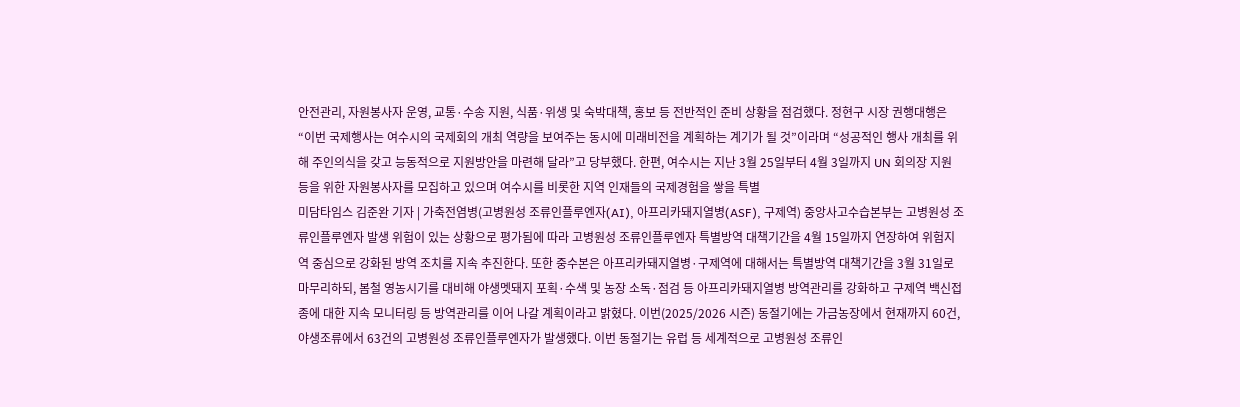안전관리, 자원봉사자 운영, 교통·수송 지원, 식품·위생 및 숙박대책, 홍보 등 전반적인 준비 상황을 점검했다. 정현구 시장 권행대행은 “이번 국제행사는 여수시의 국제회의 개최 역량을 보여주는 동시에 미래비전을 계획하는 계기가 될 것”이라며 “성공적인 행사 개최를 위해 주인의식을 갖고 능동적으로 지원방안을 마련해 달라”고 당부했다. 한편, 여수시는 지난 3월 25일부터 4월 3일까지 UN 회의장 지원 등을 위한 자원봉사자를 모집하고 있으며 여수시를 비롯한 지역 인재들의 국제경험을 쌓을 특별
미담타임스 김준완 기자 | 가축전염병(고병원성 조류인플루엔자(AI), 아프리카돼지열병(ASF), 구제역) 중앙사고수습본부는 고병원성 조류인플루엔자 발생 위험이 있는 상황으로 평가됨에 따라 고병원성 조류인플루엔자 특별방역 대책기간을 4월 15일까지 연장하여 위험지역 중심으로 강화된 방역 조치를 지속 추진한다. 또한 중수본은 아프리카돼지열병·구제역에 대해서는 특별방역 대책기간을 3월 31일로 마무리하되, 봄철 영농시기를 대비해 야생멧돼지 포획·수색 및 농장 소독·점검 등 아프리카돼지열병 방역관리를 강화하고 구제역 백신접종에 대한 지속 모니터링 등 방역관리를 이어 나갈 계획이라고 밝혔다. 이번(2025/2026 시즌) 동절기에는 가금농장에서 현재까지 60건, 야생조류에서 63건의 고병원성 조류인플루엔자가 발생했다. 이번 동절기는 유럽 등 세계적으로 고병원성 조류인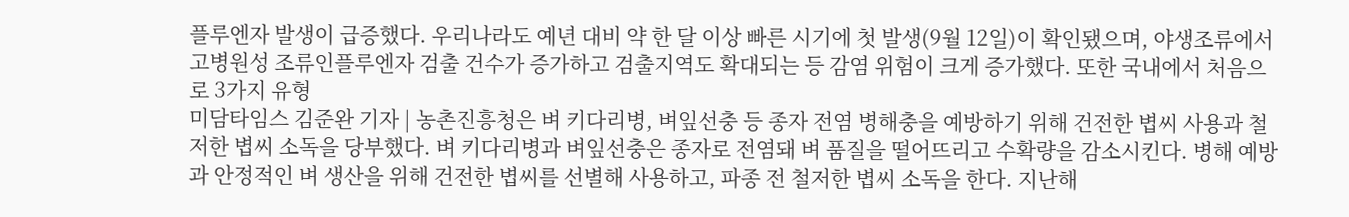플루엔자 발생이 급증했다. 우리나라도 예년 대비 약 한 달 이상 빠른 시기에 첫 발생(9월 12일)이 확인됐으며, 야생조류에서 고병원성 조류인플루엔자 검출 건수가 증가하고 검출지역도 확대되는 등 감염 위험이 크게 증가했다. 또한 국내에서 처음으로 3가지 유형
미담타임스 김준완 기자 | 농촌진흥청은 벼 키다리병, 벼잎선충 등 종자 전염 병해충을 예방하기 위해 건전한 볍씨 사용과 철저한 볍씨 소독을 당부했다. 벼 키다리병과 벼잎선충은 종자로 전염돼 벼 품질을 떨어뜨리고 수확량을 감소시킨다. 병해 예방과 안정적인 벼 생산을 위해 건전한 볍씨를 선별해 사용하고, 파종 전 철저한 볍씨 소독을 한다. 지난해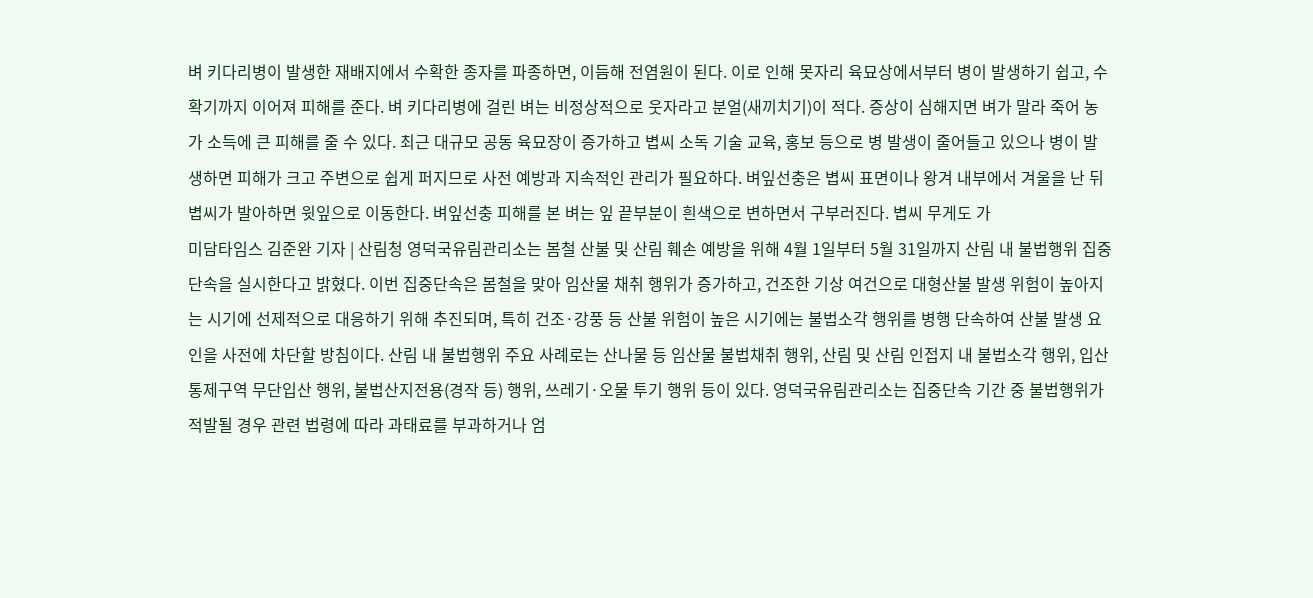벼 키다리병이 발생한 재배지에서 수확한 종자를 파종하면, 이듬해 전염원이 된다. 이로 인해 못자리 육묘상에서부터 병이 발생하기 쉽고, 수확기까지 이어져 피해를 준다. 벼 키다리병에 걸린 벼는 비정상적으로 웃자라고 분얼(새끼치기)이 적다. 증상이 심해지면 벼가 말라 죽어 농가 소득에 큰 피해를 줄 수 있다. 최근 대규모 공동 육묘장이 증가하고 볍씨 소독 기술 교육, 홍보 등으로 병 발생이 줄어들고 있으나 병이 발생하면 피해가 크고 주변으로 쉽게 퍼지므로 사전 예방과 지속적인 관리가 필요하다. 벼잎선충은 볍씨 표면이나 왕겨 내부에서 겨울을 난 뒤 볍씨가 발아하면 윗잎으로 이동한다. 벼잎선충 피해를 본 벼는 잎 끝부분이 흰색으로 변하면서 구부러진다. 볍씨 무게도 가
미담타임스 김준완 기자 | 산림청 영덕국유림관리소는 봄철 산불 및 산림 훼손 예방을 위해 4월 1일부터 5월 31일까지 산림 내 불법행위 집중단속을 실시한다고 밝혔다. 이번 집중단속은 봄철을 맞아 임산물 채취 행위가 증가하고, 건조한 기상 여건으로 대형산불 발생 위험이 높아지는 시기에 선제적으로 대응하기 위해 추진되며, 특히 건조·강풍 등 산불 위험이 높은 시기에는 불법소각 행위를 병행 단속하여 산불 발생 요인을 사전에 차단할 방침이다. 산림 내 불법행위 주요 사례로는 산나물 등 임산물 불법채취 행위, 산림 및 산림 인접지 내 불법소각 행위, 입산통제구역 무단입산 행위, 불법산지전용(경작 등) 행위, 쓰레기·오물 투기 행위 등이 있다. 영덕국유림관리소는 집중단속 기간 중 불법행위가 적발될 경우 관련 법령에 따라 과태료를 부과하거나 엄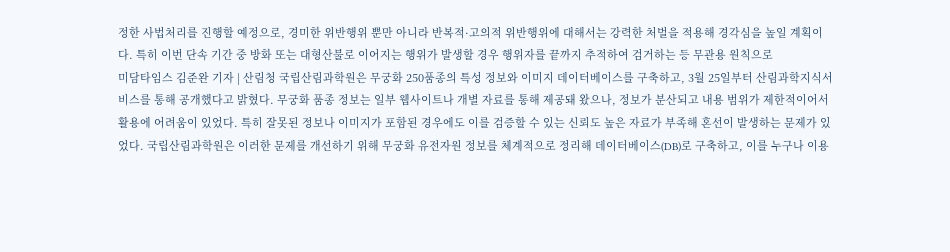정한 사법처리를 진행할 예정으로, 경미한 위반행위 뿐만 아니라 반복적·고의적 위반행위에 대해서는 강력한 처벌을 적용해 경각심을 높일 계획이다. 특히 이번 단속 기간 중 방화 또는 대형산불로 이어지는 행위가 발생할 경우 행위자를 끝까지 추적하여 검거하는 등 무관용 원칙으로
미담타임스 김준완 기자 | 산림청 국립산림과학원은 무궁화 250품종의 특성 정보와 이미지 데이터베이스를 구축하고, 3월 25일부터 산림과학지식서비스를 통해 공개했다고 밝혔다. 무궁화 품종 정보는 일부 웹사이트나 개별 자료를 통해 제공돼 왔으나, 정보가 분산되고 내용 범위가 제한적이어서 활용에 어려움이 있었다. 특히 잘못된 정보나 이미지가 포함된 경우에도 이를 검증할 수 있는 신뢰도 높은 자료가 부족해 혼선이 발생하는 문제가 있었다. 국립산림과학원은 이러한 문제를 개선하기 위해 무궁화 유전자원 정보를 체계적으로 정리해 데이터베이스(DB)로 구축하고, 이를 누구나 이용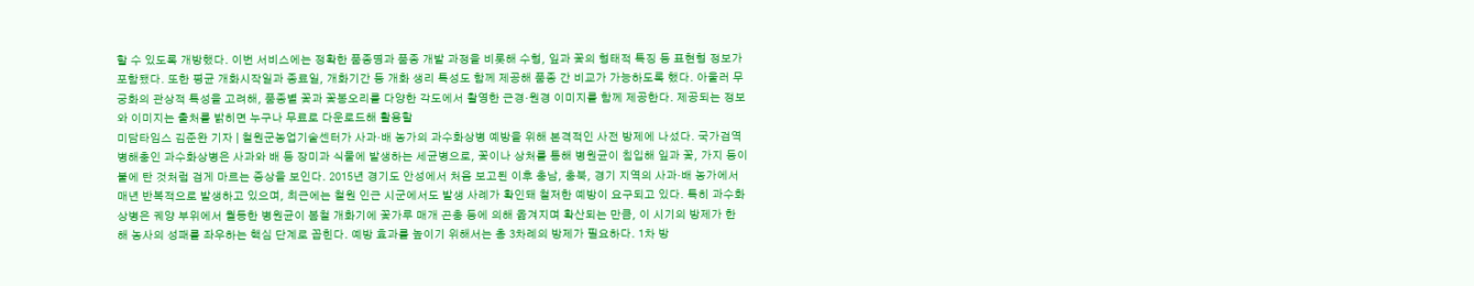할 수 있도록 개방했다. 이번 서비스에는 정확한 품종명과 품종 개발 과정을 비롯해 수형, 잎과 꽃의 형태적 특징 등 표현형 정보가 포함됐다. 또한 평균 개화시작일과 종료일, 개화기간 등 개화 생리 특성도 함께 제공해 품종 간 비교가 가능하도록 했다. 아울러 무궁화의 관상적 특성을 고려해, 품종별 꽃과 꽃봉오리를 다양한 각도에서 촬영한 근경‧원경 이미지를 함께 제공한다. 제공되는 정보와 이미지는 출처를 밝히면 누구나 무료로 다운로드해 활용할
미담타임스 김준완 기자 | 철원군농업기술센터가 사과·배 농가의 과수화상병 예방을 위해 본격적인 사전 방제에 나섰다. 국가검역병해충인 과수화상병은 사과와 배 등 장미과 식물에 발생하는 세균병으로, 꽃이나 상처를 통해 병원균이 침입해 잎과 꽃, 가지 등이 불에 탄 것처럼 검게 마르는 증상을 보인다. 2015년 경기도 안성에서 처음 보고된 이후 충남, 충북, 경기 지역의 사과·배 농가에서 매년 반복적으로 발생하고 있으며, 최근에는 철원 인근 시군에서도 발생 사례가 확인돼 철저한 예방이 요구되고 있다. 특히 과수화상병은 궤양 부위에서 월동한 병원균이 봄철 개화기에 꽃가루 매개 곤충 등에 의해 옮겨지며 확산되는 만큼, 이 시기의 방제가 한 해 농사의 성패를 좌우하는 핵심 단계로 꼽힌다. 예방 효과를 높이기 위해서는 총 3차례의 방제가 필요하다. 1차 방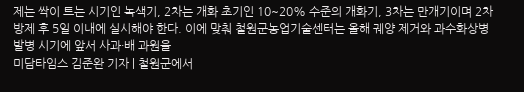제는 싹이 트는 시기인 녹색기, 2차는 개화 초기인 10~20% 수준의 개화기, 3차는 만개기이며 2차 방제 후 5일 이내에 실시해야 한다. 이에 맞춰 철원군농업기술센터는 올해 궤양 제거와 과수화상병 발병 시기에 앞서 사과·배 과원을
미담타임스 김준완 기자 | 철원군에서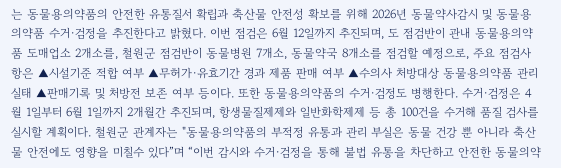는 동물용의약품의 안전한 유통질서 확립과 축산물 안전성 확보를 위해 2026년 동물약사감시 및 동물용의약품 수거·검정을 추진한다고 밝혔다. 이번 점검은 6월 12일까지 추진되며, 도 점검반이 관내 동물용의약품 도매업소 2개소를, 철원군 점검반이 동물병원 7개소, 동물약국 8개소를 점검할 예정으로, 주요 점검사항은 ▲시설기준 적합 여부 ▲무허가·유효기간 경과 제품 판매 여부 ▲수의사 처방대상 동물용의약품 관리 실태 ▲판매기록 및 처방전 보존 여부 등이다. 또한 동물용의약품의 수거·검정도 병행한다. 수거·검정은 4월 1일부터 6월 1일까지 2개월간 추진되며, 항생물질제제와 일반화학제제 등 총 100건을 수거해 품질 검사를 실시할 계획이다. 철원군 관계자는 "동물용의약품의 부적정 유통과 관리 부실은 동물 건강 뿐 아니라 축산물 안전에도 영향을 미칠수 있다”며 “이번 감시와 수거·검정을 통해 불법 유통을 차단하고 안전한 동물의약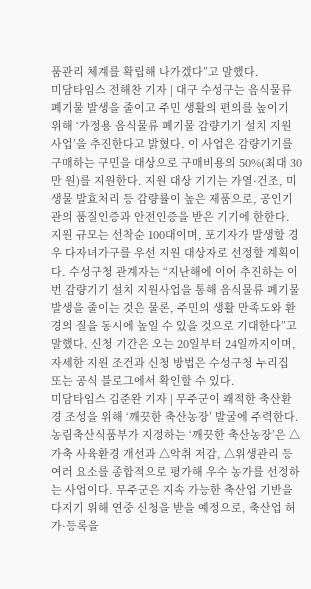품관리 체계를 확립해 나가겠다”고 말했다.
미담타임스 전해찬 기자 | 대구 수성구는 음식물류 폐기물 발생을 줄이고 주민 생활의 편의를 높이기 위해 ‘가정용 음식물류 폐기물 감량기기 설치 지원사업’을 추진한다고 밝혔다. 이 사업은 감량기기를 구매하는 구민을 대상으로 구매비용의 50%(최대 30만 원)를 지원한다. 지원 대상 기기는 가열·건조, 미생물 발효처리 등 감량률이 높은 제품으로, 공인기관의 품질인증과 안전인증을 받은 기기에 한한다. 지원 규모는 선착순 100대이며, 포기자가 발생할 경우 다자녀가구를 우선 지원 대상자로 선정할 계획이다. 수성구청 관계자는 “지난해에 이어 추진하는 이번 감량기기 설치 지원사업을 통해 음식물류 폐기물 발생을 줄이는 것은 물론, 주민의 생활 만족도와 환경의 질을 동시에 높일 수 있을 것으로 기대한다”고 말했다. 신청 기간은 오는 20일부터 24일까지이며, 자세한 지원 조건과 신청 방법은 수성구청 누리집 또는 공식 블로그에서 확인할 수 있다.
미담타임스 김준완 기자 | 무주군이 쾌적한 축산환경 조성을 위해 ‘깨끗한 축산농장’ 발굴에 주력한다. 농림축산식품부가 지정하는 ‘깨끗한 축산농장’은 △가축 사육환경 개선과 △악취 저감, △위생관리 등 여러 요소를 종합적으로 평가해 우수 농가를 선정하는 사업이다. 무주군은 지속 가능한 축산업 기반을 다지기 위해 연중 신청을 받을 예정으로, 축산업 허가·등록을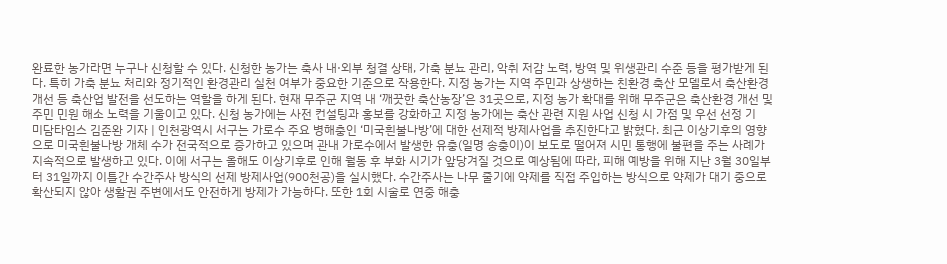완료한 농가라면 누구나 신청할 수 있다. 신청한 농가는 축사 내·외부 청결 상태, 가축 분뇨 관리, 악취 저감 노력, 방역 및 위생관리 수준 등을 평가받게 된다. 특히 가축 분뇨 처리와 정기적인 환경관리 실천 여부가 중요한 기준으로 작용한다. 지정 농가는 지역 주민과 상생하는 친환경 축산 모델로서 축산환경 개선 등 축산업 발전을 선도하는 역할을 하게 된다. 현재 무주군 지역 내 ‘깨끗한 축산농장’은 31곳으로, 지정 농가 확대를 위해 무주군은 축산환경 개선 및 주민 민원 해소 노력을 기울이고 있다. 신청 농가에는 사전 컨설팅과 홍보를 강화하고 지정 농가에는 축산 관련 지원 사업 신청 시 가점 및 우선 선정 기
미담타임스 김준완 기자 | 인천광역시 서구는 가로수 주요 병해충인 ‘미국흰불나방’에 대한 선제적 방제사업을 추진한다고 밝혔다. 최근 이상기후의 영향으로 미국흰불나방 개체 수가 전국적으로 증가하고 있으며 관내 가로수에서 발생한 유충(일명 송충이)이 보도로 떨어져 시민 통행에 불편을 주는 사례가 지속적으로 발생하고 있다. 이에 서구는 올해도 이상기후로 인해 월동 후 부화 시기가 앞당겨질 것으로 예상됨에 따라, 피해 예방을 위해 지난 3월 30일부터 31일까지 이틀간 수간주사 방식의 선제 방제사업(900천공)을 실시했다. 수간주사는 나무 줄기에 약제를 직접 주입하는 방식으로 약제가 대기 중으로 확산되지 않아 생활권 주변에서도 안전하게 방제가 가능하다. 또한 1회 시술로 연중 해충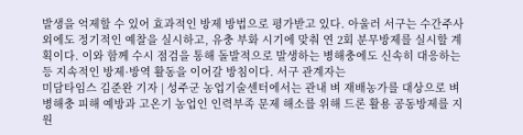발생을 억제할 수 있어 효과적인 방제 방법으로 평가받고 있다. 아울러 서구는 수간주사 외에도 정기적인 예찰을 실시하고, 유충 부화 시기에 맞춰 연 2회 분무방제를 실시할 계획이다. 이와 함께 수시 점검을 통해 돌발적으로 발생하는 병해충에도 신속히 대응하는 등 지속적인 방제·방역 활동을 이어갈 방침이다. 서구 관계자는
미담타임스 김준완 기자 | 성주군 농업기술센터에서는 관내 벼 재배농가를 대상으로 벼 병해충 피해 예방과 고온기 농업인 인력부족 문제 해소를 위해 드론 활용 공동방제를 지원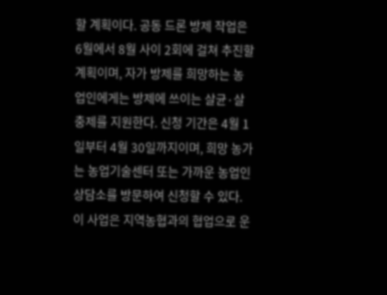할 계획이다. 공동 드론 방제 작업은 6월에서 8월 사이 2회에 걸쳐 추진할 계획이며, 자가 방제를 희망하는 농업인에게는 방제에 쓰이는 살균·살충제를 지원한다. 신청 기간은 4월 1일부터 4월 30일까지이며, 희망 농가는 농업기술센터 또는 가까운 농업인상담소를 방문하여 신청할 수 있다. 이 사업은 지역농협과의 협업으로 운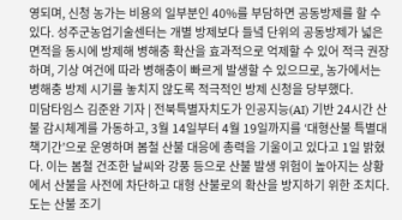영되며, 신청 농가는 비용의 일부분인 40%를 부담하면 공동방제를 할 수 있다. 성주군농업기술센터는 개별 방제보다 들녘 단위의 공동방제가 넓은 면적을 동시에 방제해 병해충 확산을 효과적으로 억제할 수 있어 적극 권장하며, 기상 여건에 따라 병해충이 빠르게 발생할 수 있으므로, 농가에서는 병해충 방제 시기를 놓치지 않도록 적극적인 방제 신청을 당부했다.
미담타임스 김준완 기자 | 전북특별자치도가 인공지능(AI) 기반 24시간 산불 감시체계를 가동하고, 3월 14일부터 4월 19일까지를 ‘대형산불 특별대책기간’으로 운영하며 봄철 산불 대응에 총력을 기울이고 있다고 1일 밝혔다. 이는 봄철 건조한 날씨와 강풍 등으로 산불 발생 위험이 높아지는 상황에서 산불을 사전에 차단하고 대형 산불로의 확산을 방지하기 위한 조치다. 도는 산불 조기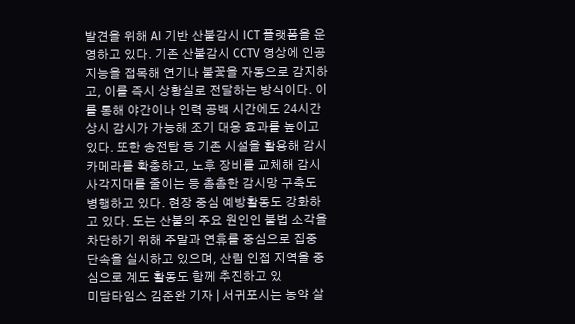발견을 위해 AI 기반 산불감시 ICT 플랫폼을 운영하고 있다. 기존 산불감시 CCTV 영상에 인공지능을 접목해 연기나 불꽃을 자동으로 감지하고, 이를 즉시 상황실로 전달하는 방식이다. 이를 통해 야간이나 인력 공백 시간에도 24시간 상시 감시가 가능해 조기 대응 효과를 높이고 있다. 또한 송전탑 등 기존 시설을 활용해 감시카메라를 확충하고, 노후 장비를 교체해 감시 사각지대를 줄이는 등 촘촘한 감시망 구축도 병행하고 있다. 현장 중심 예방활동도 강화하고 있다. 도는 산불의 주요 원인인 불법 소각을 차단하기 위해 주말과 연휴를 중심으로 집중 단속을 실시하고 있으며, 산림 인접 지역을 중심으로 계도 활동도 함께 추진하고 있
미담타임스 김준완 기자 | 서귀포시는 농약 살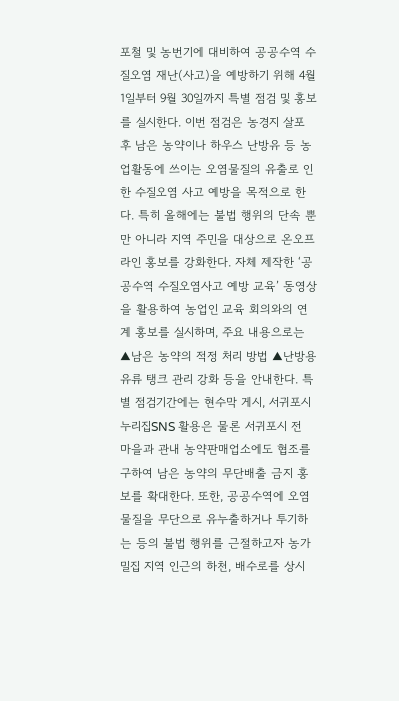포철 및 농번기에 대비하여 공공수역 수질오염 재난(사고)을 예방하기 위해 4월 1일부터 9월 30일까지 특별 점검 및 홍보를 실시한다. 이번 점검은 농경지 살포 후 남은 농약이나 하우스 난방유 등 농업활동에 쓰이는 오염물질의 유출로 인한 수질오염 사고 예방을 목적으로 한다. 특히 올해에는 불법 행위의 단속 뿐만 아니라 지역 주민을 대상으로 온오프라인 홍보를 강화한다. 자체 제작한 ‘공공수역 수질오염사고 예방 교육’ 동영상을 활용하여 농업인 교육 회의와의 연계 홍보를 실시하며, 주요 내용으로는 ▲남은 농약의 적정 처리 방법 ▲난방용 유류 탱크 관리 강화 등을 안내한다. 특별 점검기간에는 현수막 게시, 서귀포시 누리집SNS 활용은 물론 서귀포시 전 마을과 관내 농약판매업소에도 협조를 구하여 남은 농약의 무단배출 금지 홍보를 확대한다. 또한, 공공수역에 오염물질을 무단으로 유누출하거나 투기하는 등의 불법 행위를 근절하고자 농가 밀집 지역 인근의 하천, 배수로를 상시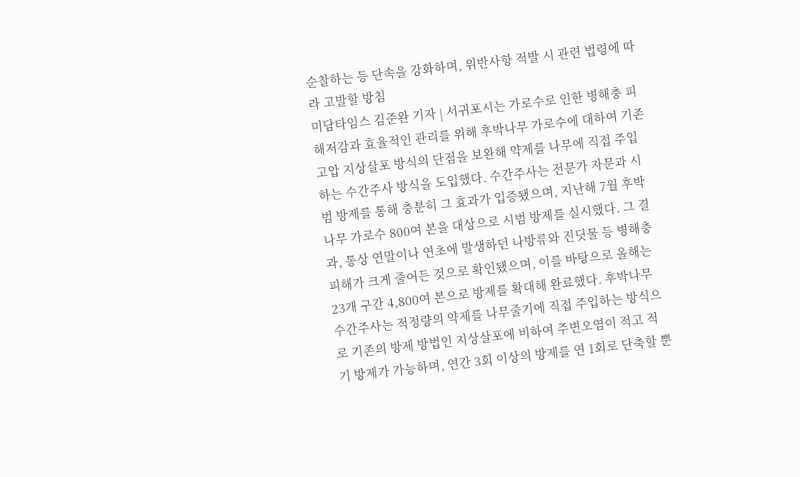순찰하는 등 단속을 강화하며, 위반사항 적발 시 관련 법령에 따라 고발할 방침
미담타임스 김준완 기자 | 서귀포시는 가로수로 인한 병해충 피해저감과 효율적인 관리를 위해 후박나무 가로수에 대하여 기존 고압 지상살포 방식의 단점을 보완해 약제를 나무에 직접 주입하는 수간주사 방식을 도입했다. 수간주사는 전문가 자문과 시범 방제를 통해 충분히 그 효과가 입증됐으며, 지난해 7월 후박나무 가로수 800여 본을 대상으로 시범 방제를 실시했다. 그 결과, 통상 연말이나 연초에 발생하던 나방류와 진딧물 등 병해충 피해가 크게 줄어든 것으로 확인됐으며, 이를 바탕으로 올해는 23개 구간 4,800여 본으로 방제를 확대해 완료했다. 후박나무 수간주사는 적정량의 약제를 나무줄기에 직접 주입하는 방식으로 기존의 방제 방법인 지상살포에 비하여 주변오염이 적고 적기 방제가 가능하며, 연간 3회 이상의 방제를 연 1회로 단축할 뿐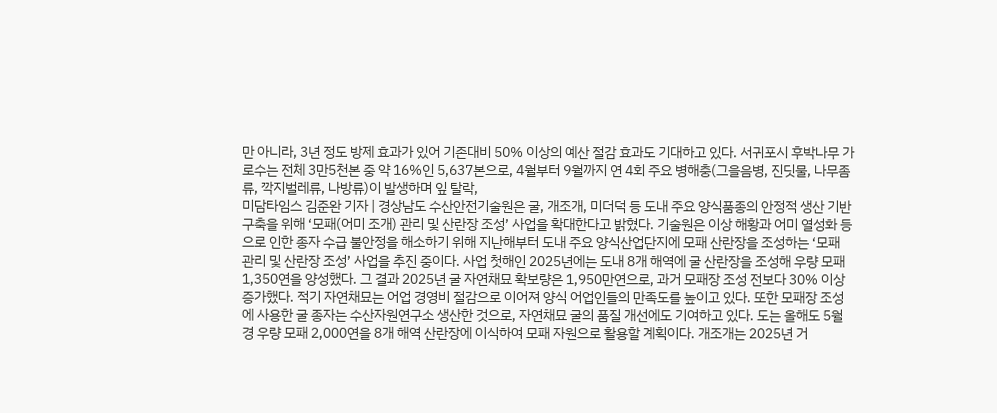만 아니라, 3년 정도 방제 효과가 있어 기존대비 50% 이상의 예산 절감 효과도 기대하고 있다. 서귀포시 후박나무 가로수는 전체 3만5천본 중 약 16%인 5,637본으로, 4월부터 9월까지 연 4회 주요 병해충(그을음병, 진딧물, 나무좀류, 깍지벌레류, 나방류)이 발생하며 잎 탈락,
미담타임스 김준완 기자 | 경상남도 수산안전기술원은 굴, 개조개, 미더덕 등 도내 주요 양식품종의 안정적 생산 기반 구축을 위해 ‘모패(어미 조개) 관리 및 산란장 조성’ 사업을 확대한다고 밝혔다. 기술원은 이상 해황과 어미 열성화 등으로 인한 종자 수급 불안정을 해소하기 위해 지난해부터 도내 주요 양식산업단지에 모패 산란장을 조성하는 ‘모패 관리 및 산란장 조성’ 사업을 추진 중이다. 사업 첫해인 2025년에는 도내 8개 해역에 굴 산란장을 조성해 우량 모패 1,350연을 양성했다. 그 결과 2025년 굴 자연채묘 확보량은 1,950만연으로, 과거 모패장 조성 전보다 30% 이상 증가했다. 적기 자연채묘는 어업 경영비 절감으로 이어져 양식 어업인들의 만족도를 높이고 있다. 또한 모패장 조성에 사용한 굴 종자는 수산자원연구소 생산한 것으로, 자연채묘 굴의 품질 개선에도 기여하고 있다. 도는 올해도 5월경 우량 모패 2,000연을 8개 해역 산란장에 이식하여 모패 자원으로 활용할 계획이다. 개조개는 2025년 거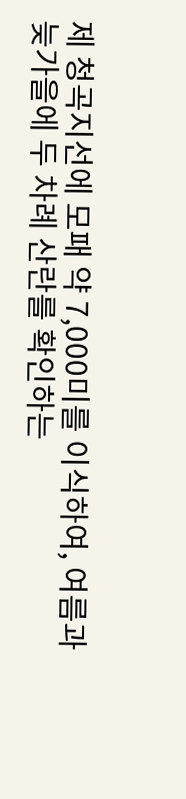제 청곡지선에 모패 약 7,000미를 이식하여, 여름과 늦가을에 두 차례 산란를 확인하는